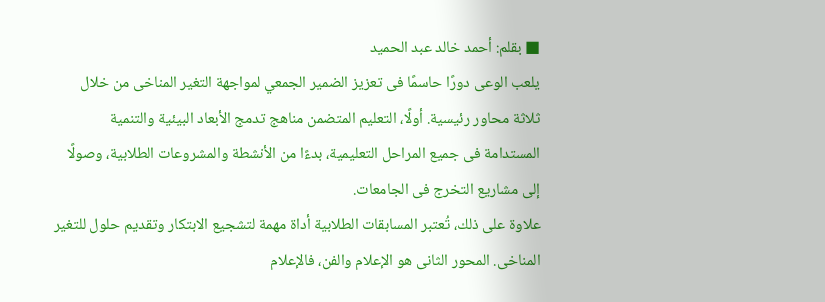■ بقلم: أحمد خالد عبد الحميد
يلعب الوعى دورًا حاسمًا فى تعزيز الضمير الجمعي لمواجهة التغير المناخى من خلال ثلاثة محاور رئيسية. أولًا، التعليم المتضمن مناهج تدمج الأبعاد البيئية والتنمية المستدامة فى جميع المراحل التعليمية، بدءًا من الأنشطة والمشروعات الطلابية، وصولًا إلى مشاريع التخرج فى الجامعات.
علاوة على ذلك، تُعتبر المسابقات الطلابية أداة مهمة لتشجيع الابتكار وتقديم حلول للتغير المناخى. المحور الثانى هو الإعلام والفن، فالإعلام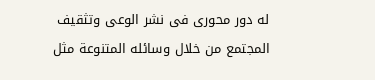له دور محورى فى نشر الوعى وتثقيف المجتمع من خلال وسائله المتنوعة مثل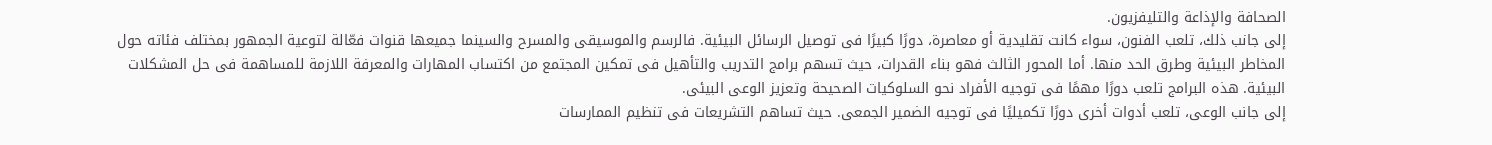الصحافة والإذاعة والتليفزيون.
إلى جانب ذلك، تلعب الفنون، سواء كانت تقليدية أو معاصرة، دورًا كبيرًا فى توصيل الرسائل البيئية. فالرسم والموسيقى والمسرح والسينما جميعها قنوات فعّالة لتوعية الجمهور بمختلف فئاته حول المخاطر البيئية وطرق الحد منها. أما المحور الثالث فهو بناء القدرات، حيث تسهم برامج التدريب والتأهيل فى تمكين المجتمع من اكتساب المهارات والمعرفة اللازمة للمساهمة فى حل المشكلات البيئية. هذه البرامج تلعب دورًا مهمًا فى توجيه الأفراد نحو السلوكيات الصحيحة وتعزيز الوعى البيئى.
إلى جانب الوعى، تلعب أدوات أخرى دورًا تكميليًا فى توجيه الضمير الجمعى. حيث تساهم التشريعات فى تنظيم الممارسات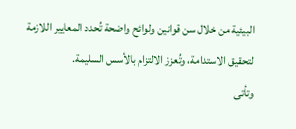البيئية من خلال سن قوانين ولوائح واضحة تُحدد المعايير اللازمة لتحقيق الاستدامة، وتُعزز الالتزام بالأسس السليمة.
وتأتى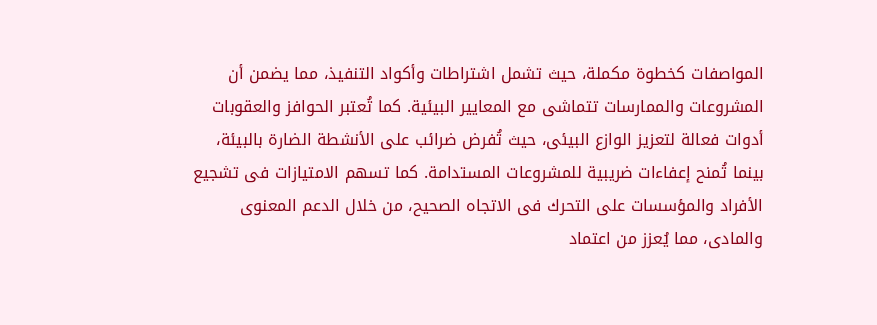المواصفات كخطوة مكملة، حيث تشمل اشتراطات وأكواد التنفيذ، مما يضمن أن المشروعات والممارسات تتماشى مع المعايير البيئية. كما تُعتبر الحوافز والعقوبات أدوات فعالة لتعزيز الوازع البيئى، حيث تُفرض ضرائب على الأنشطة الضارة بالبيئة، بينما تُمنح إعفاءات ضريبية للمشروعات المستدامة. كما تسهم الامتيازات فى تشجيع الأفراد والمؤسسات على التحرك فى الاتجاه الصحيح، من خلال الدعم المعنوى والمادى، مما يُعزز من اعتماد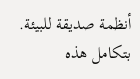أنظمة صديقة للبيئة. بتكامل هذه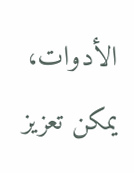الأدوات، يمكن تعزيز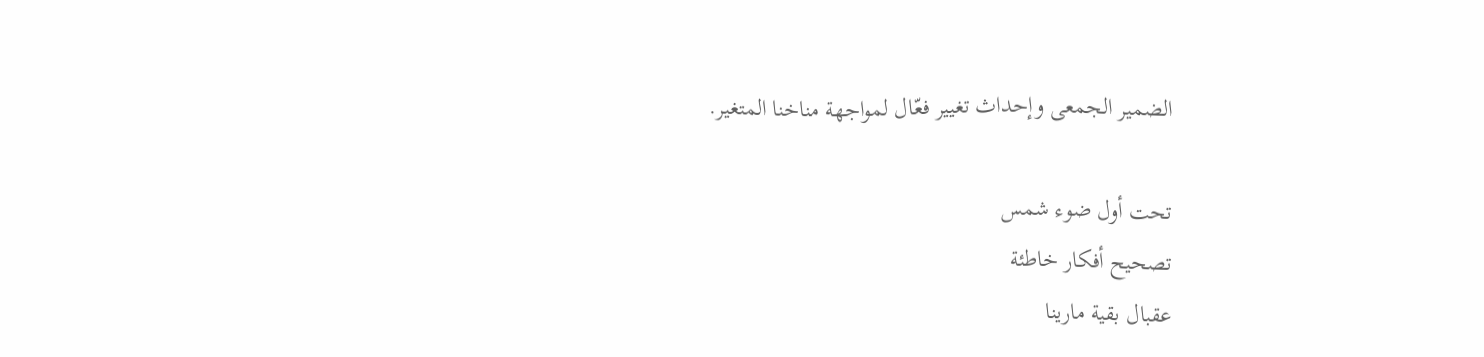الضمير الجمعى وإحداث تغيير فعّال لمواجهة مناخنا المتغير.

تحت أول ضوء شمس
تصحيح أفكار خاطئة
عقبال بقية مارينا